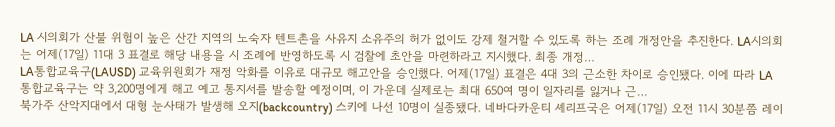LA 시의회가 산불 위험이 높은 산간 지역의 노숙자 텐트촌을 사유지 소유주의 허가 없이도 강제 철거할 수 있도록 하는 조례 개정안을 추진한다. LA시의회는 어제(17일) 11대 3 표결로 해당 내용을 시 조례에 반영하도록 시 검찰에 초안을 마련하라고 지시했다. 최종 개정…
LA통합교육구(LAUSD) 교육위원회가 재정 악화를 이유로 대규모 해고안을 승인했다. 어제(17일) 표결은 4대 3의 근소한 차이로 승인됐다. 이에 따라 LA통합교육구는 약 3,200명에게 해고 예고 통지서를 발송할 예정이며, 이 가운데 실제로는 최대 650여 명이 일자리를 잃거나 근…
북가주 산악지대에서 대형 눈사태가 발생해 오지(backcountry) 스키에 나선 10명이 실종됐다. 네바다카운티 셰리프국은 어제(17일) 오전 11시 30분쯤 레이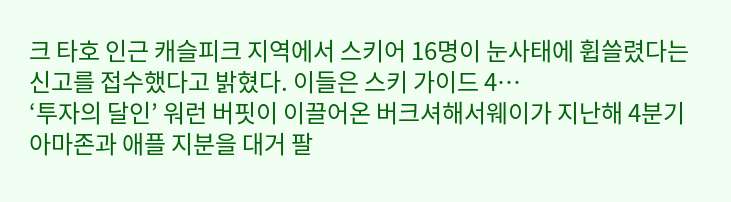크 타호 인근 캐슬피크 지역에서 스키어 16명이 눈사태에 휩쓸렸다는 신고를 접수했다고 밝혔다. 이들은 스키 가이드 4…
‘투자의 달인’ 워런 버핏이 이끌어온 버크셔해서웨이가 지난해 4분기 아마존과 애플 지분을 대거 팔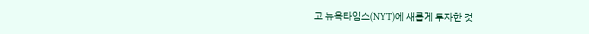고 뉴욕타임스(NYT)에 새롭게 투자한 것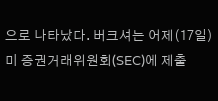으로 나타났다. 버크셔는 어제(17일) 미 증권거래위원회(SEC)에 제출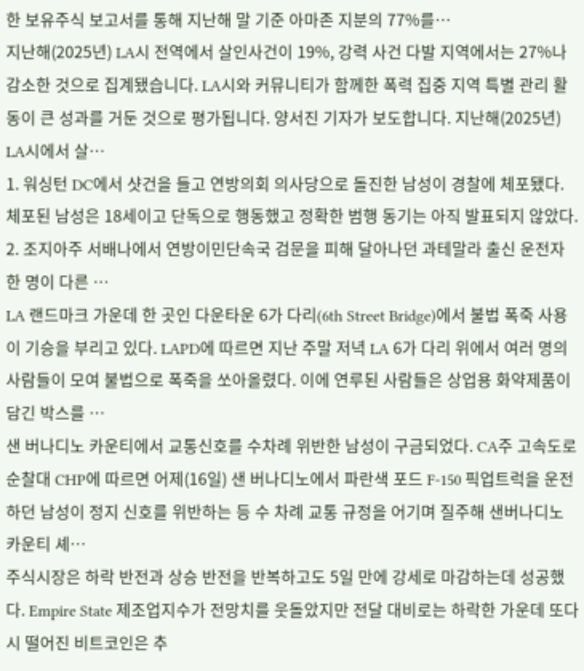한 보유주식 보고서를 통해 지난해 말 기준 아마존 지분의 77%를…
지난해(2025년) LA시 전역에서 살인사건이 19%, 강력 사건 다발 지역에서는 27%나 감소한 것으로 집계됐습니다. LA시와 커뮤니티가 함께한 폭력 집중 지역 특별 관리 활동이 큰 성과를 거둔 것으로 평가됩니다. 양서진 기자가 보도합니다. 지난해(2025년) LA시에서 살…
1. 워싱턴 DC에서 샷건을 들고 연방의회 의사당으로 돌진한 남성이 경찰에 체포됐다. 체포된 남성은 18세이고 단독으로 행동했고 정확한 범행 동기는 아직 발표되지 않았다. 2. 조지아주 서배나에서 연방이민단속국 검문을 피해 달아나던 과테말라 출신 운전자 한 명이 다른 …
LA 랜드마크 가운데 한 곳인 다운타운 6가 다리(6th Street Bridge)에서 불법 폭죽 사용이 기승을 부리고 있다. LAPD에 따르면 지난 주말 저녁 LA 6가 다리 위에서 여러 명의 사람들이 모여 불법으로 폭죽을 쏘아올렸다. 이에 연루된 사람들은 상업용 화약제품이 담긴 박스를 …
샌 버나디노 카운티에서 교통신호를 수차례 위반한 남성이 구금되었다. CA주 고속도로 순찰대 CHP에 따르면 어제(16일) 샌 버나디노에서 파란색 포드 F-150 픽업트럭을 운전하던 남성이 정지 신호를 위반하는 등 수 차례 교통 규정을 어기며 질주해 샌버나디노 카운티 셰…
주식시장은 하락 반전과 상승 반전을 반복하고도 5일 만에 강세로 마감하는데 성공했다. Empire State 제조업지수가 전망치를 웃돌았지만 전달 대비로는 하락한 가운데 또다시 떨어진 비트코인은 추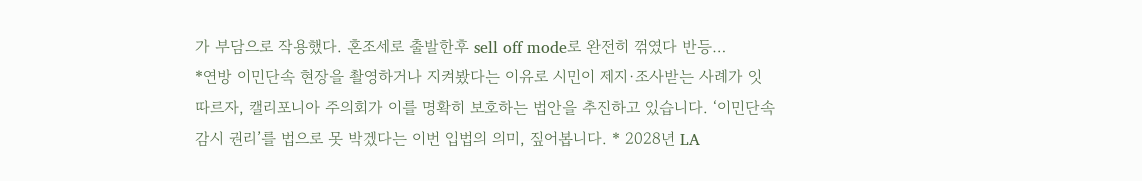가 부담으로 작용했다. 혼조세로 출발한후 sell off mode로 완전히 꺾였다 반등…
*연방 이민단속 현장을 촬영하거나 지켜봤다는 이유로 시민이 제지·조사받는 사례가 잇따르자, 캘리포니아 주의회가 이를 명확히 보호하는 법안을 추진하고 있습니다. ‘이민단속 감시 권리’를 법으로 못 박겠다는 이번 입법의 의미, 짚어봅니다. * 2028년 LA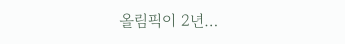올림픽이 2년…